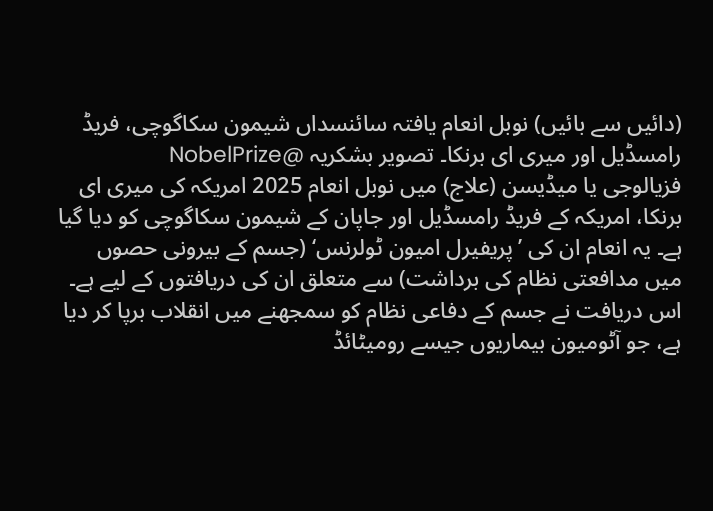(دائیں سے بائیں) نوبل انعام یافتہ سائنسداں شیمون سکاگوچی، فریڈ رامسڈیل اور میری ای برنکا۔ تصویر بشکریہ @NobelPrize
فزیالوجی یا میڈیسن (علاج) میں نوبل انعام 2025 امریکہ کی میری ای برنکا، امریکہ کے فریڈ رامسڈیل اور جاپان کے شیمون سکاگوچی کو دیا گیا ہے۔ یہ انعام ان کی ’پریفیرل امیون ٹولرنس‘ (جسم کے بیرونی حصوں میں مدافعتی نظام کی برداشت) سے متعلق ان کی دریافتوں کے لیے ہے۔ اس دریافت نے جسم کے دفاعی نظام کو سمجھنے میں انقلاب برپا کر دیا ہے، جو آٹومیون بیماریوں جیسے رومیٹائڈ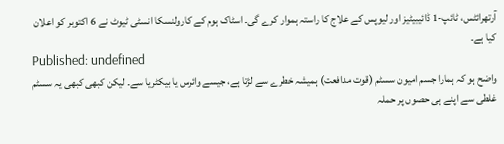آرتھرائٹس، ٹائپ-1 ڈائیبیٹیز اور لیوپس کے علاج کا راستہ ہموار کرے گی۔ اسٹاک ہوم کے کارولنسکا انسٹی ٹیوٹ نے 6 اکتوبر کو اعلان کیا ہے۔
Published: undefined
واضح ہو کہ ہمارا جسم امیون سسٹم (قوت مدافعت) ہمیشہ خطرے سے لڑتا ہے، جیسے وائرس یا بیکٹریا سے۔ لیکن کبھی کبھی یہ سسٹم غلطی سے اپنے ہی حصوں پر حملہ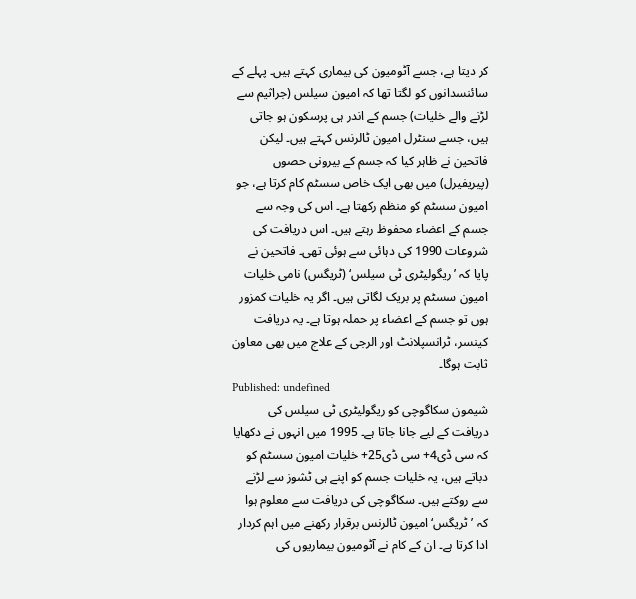کر دیتا ہے، جسے آٹومیون کی بیماری کہتے ہیں۔ پہلے کے سائنسدانوں کو لگتا تھا کہ امیون سیلس (جراثیم سے لڑنے والے خلیات) جسم کے اندر ہی پرسکون ہو جاتی ہیں، جسے سنٹرل امیون ٹالرنس کہتے ہیں۔ لیکن فاتحین نے ظاہر کیا کہ جسم کے بیرونی حصوں (پیریفیرل) میں بھی ایک خاص سسٹم کام کرتا ہے، جو امیون سسٹم کو منظم رکھتا ہے۔ اس کی وجہ سے جسم کے اعضاء محفوظ رہتے ہیں۔ اس دریافت کی شروعات 1990 کی دہائی سے ہوئی تھی۔ فاتحین نے پایا کہ ’ریگولیٹری ٹی سیلس‘ (ٹریگس) نامی خلیات امیون سسٹم پر بریک لگاتی ہیں۔ اگر یہ خلیات کمزور ہوں تو جسم کے اعضاء پر حملہ ہوتا ہے۔ یہ دریافت کینسر، ٹرانسپلانٹ اور الرجی کے علاج میں بھی معاون ثابت ہوگا۔
Published: undefined
شیمون سکاگوچی کو ریگولیٹری ٹی سیلس کی دریافت کے لیے جانا جاتا ہے۔ 1995 میں انہوں نے دکھایا کہ سی ڈی4+ سی ڈی25+ خلیات امیون سسٹم کو دباتے ہیں، یہ خلیات جسم کو اپنے ہی ٹشوز سے لڑنے سے روکتے ہیں۔ سکاگوچی کی دریافت سے معلوم ہوا کہ ’ٹریگس‘ امیون ٹالرنس برقرار رکھنے میں اہم کردار ادا کرتا ہے۔ ان کے کام نے آٹومیون بیماریوں کی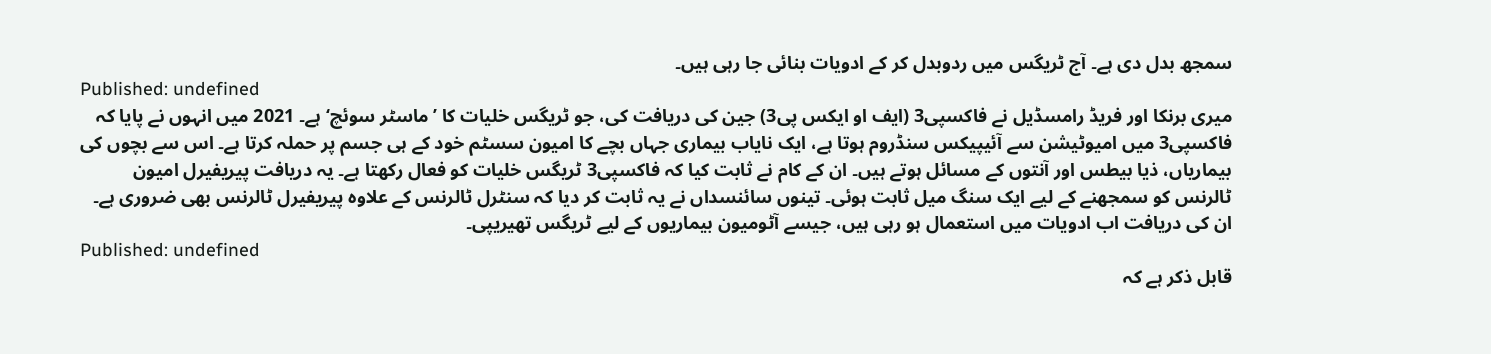سمجھ بدل دی ہے۔ آج ٹریگس میں ردوبدل کر کے ادویات بنائی جا رہی ہیں۔
Published: undefined
میری برنکا اور فریڈ رامسڈیل نے فاکسپی3 (ایف او ایکس پی3) جین کی دریافت کی، جو ٹریگس خلیات کا ’ماسٹر سوئچ‘ ہے۔ 2021 میں انہوں نے پایا کہ فاکسپی3 میں امیوٹیشن سے آئیپیکس سنڈروم ہوتا ہے، ایک نایاب بیماری جہاں بچے کا امیون سسٹم خود کے ہی جسم پر حملہ کرتا ہے۔ اس سے بچوں کی بیماریاں، ذیا بیطس اور آنتوں کے مسائل ہوتے ہیں۔ ان کے کام نے ثابت کیا کہ فاکسپی3 ٹریگس خلیات کو فعال رکھتا ہے۔ یہ دریافت پیریفیرل امیون ٹالرنس کو سمجھنے کے لیے ایک سنگ میل ثابت ہوئی۔ تینوں سائنسداں نے یہ ثابت کر دیا کہ سنٹرل ٹالرنس کے علاوہ پیریفیرل ٹالرنس بھی ضروری ہے۔ ان کی دریافت اب ادویات میں استعمال ہو رہی ہیں، جیسے آٹومیون بیماریوں کے لیے ٹریگس تھیریپی۔
Published: undefined
قابل ذکر ہے کہ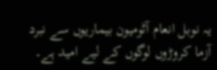یہ نوبل انعام آٹومیون بیماریوں سے نبرد آزما کروڑوں لوگوں کے لیے امید ہے۔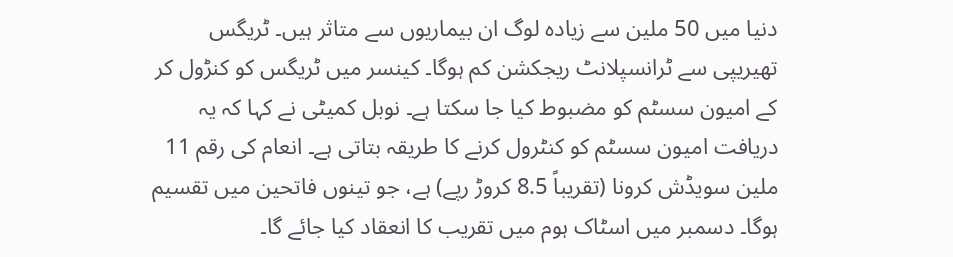دنیا میں 50 ملین سے زیادہ لوگ ان بیماریوں سے متاثر ہیں۔ ٹریگس تھیریپی سے ٹرانسپلانٹ ریجکشن کم ہوگا۔ کینسر میں ٹریگس کو کنڑول کر کے امیون سسٹم کو مضبوط کیا جا سکتا ہے۔ نوبل کمیٹی نے کہا کہ یہ دریافت امیون سسٹم کو کنٹرول کرنے کا طریقہ بتاتی ہے۔ انعام کی رقم 11 ملین سویڈش کرونا (تقریباً 8.5 کروڑ رپے) ہے، جو تینوں فاتحین میں تقسیم ہوگا۔ دسمبر میں اسٹاک ہوم میں تقریب کا انعقاد کیا جائے گا۔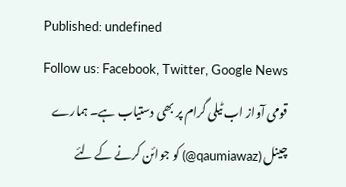Published: undefined
Follow us: Facebook, Twitter, Google News
قومی آواز اب ٹیلی گرام پر بھی دستیاب ہے۔ ہمارے چینل (qaumiawaz@) کو جوائن کرنے کے لئے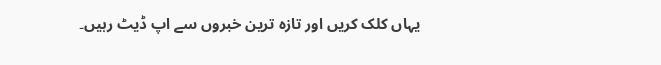یہاں کلک کریں اور تازہ ترین خبروں سے اپ ڈیٹ رہیں۔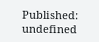Published: undefined